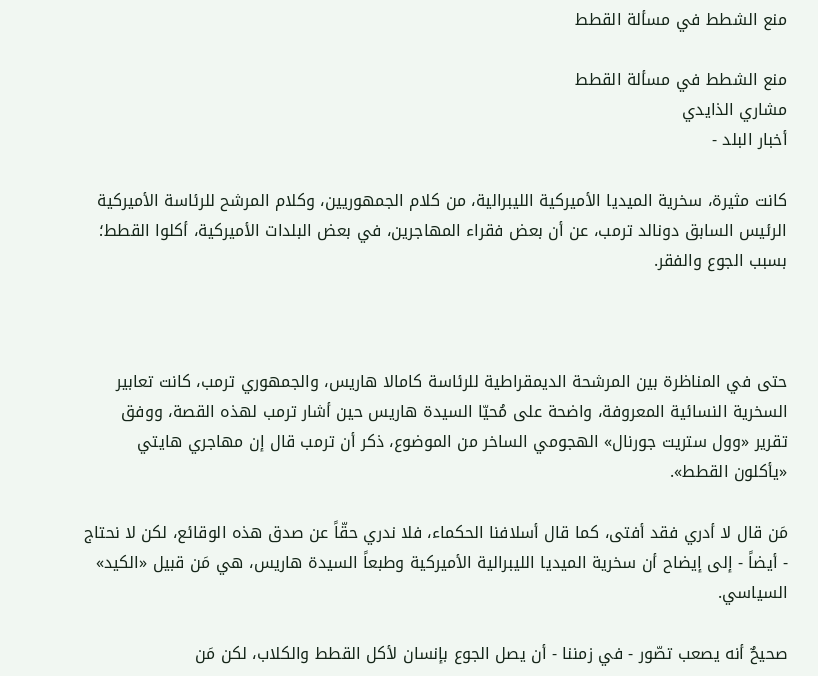منع الشطط في مسألة القطط

منع الشطط في مسألة القطط
مشاري الذايدي
أخبار البلد -

كانت مثيرة، سخرية الميديا الأميركية الليبرالية، من كلام الجمهوريين، وكلام المرشح للرئاسة الأميركية الرئيس السابق دونالد ترمب، عن أن بعض فقراء المهاجرين، في بعض البلدات الأميركية، أكلوا القطط؛ بسبب الجوع والفقر.



حتى في المناظرة بين المرشحة الديمقراطية للرئاسة كامالا هاريس، والجمهوري ترمب، كانت تعابير السخرية النسائية المعروفة، واضحة على مُحيّا السيدة هاريس حين أشار ترمب لهذه القصة، ووفق تقرير «وول ستريت جورنال» الهجومي الساخر من الموضوع، ذكر أن ترمب قال إن مهاجري هايتي «يأكلون القطط».

مَن قال لا أدري فقد أفتى، كما قال أسلافنا الحكماء، فلا ندري حقّاً عن صدق هذه الوقائع، لكن لا نحتاج - أيضاً - إلى إيضاح أن سخرية الميديا الليبرالية الأميركية وطبعاً السيدة هاريس، هي مَن قبيل «الكيد» السياسي.

صحيحٌ أنه يصعب تصّور - في زمننا - أن يصل الجوع بإنسان لأكل القطط والكلاب، لكن مَن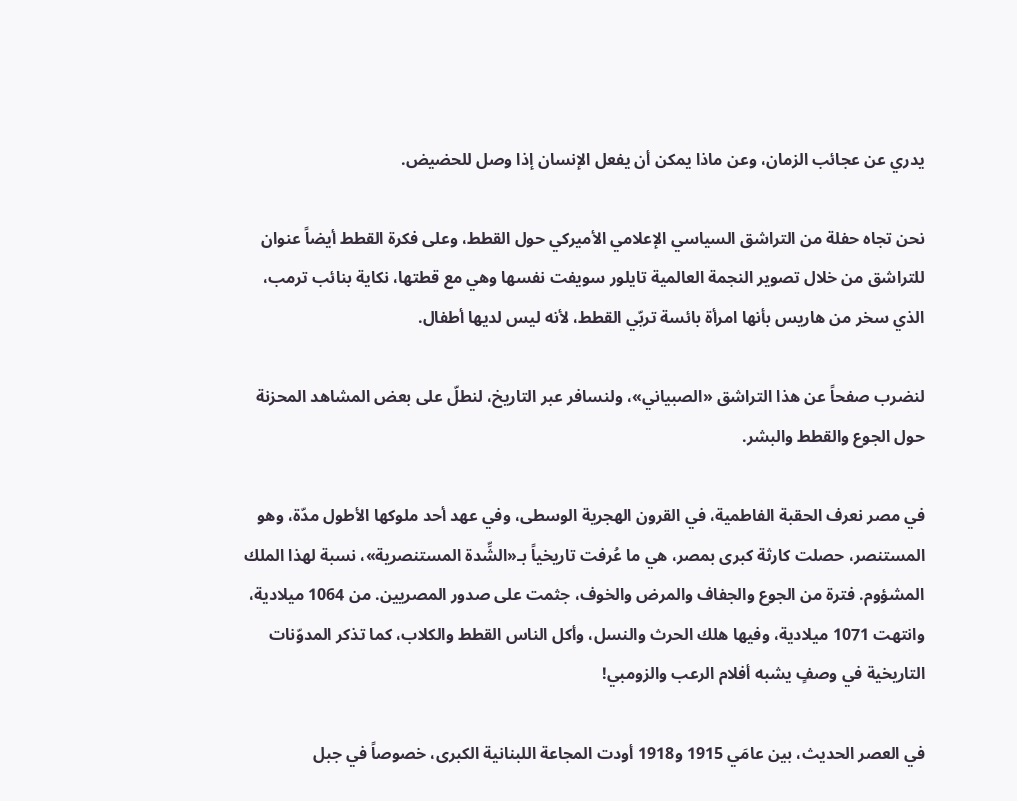يدري عن عجائب الزمان، وعن ماذا يمكن أن يفعل الإنسان إذا وصل للحضيض.

نحن تجاه حفلة من التراشق السياسي الإعلامي الأميركي حول القطط، وعلى فكرة القطط أيضاً عنوان للتراشق من خلال تصوير النجمة العالمية تايلور سويفت نفسها وهي مع قطتها، نكاية بنائب ترمب، الذي سخر من هاريس بأنها امرأة بائسة تربّي القطط، لأنه ليس لديها أطفال.

لنضرب صفحاً عن هذا التراشق «الصبياني»، ولنسافر عبر التاريخ، لنطلّ على بعض المشاهد المحزنة حول الجوع والقطط والبشر.

في مصر نعرف الحقبة الفاطمية، في القرون الهجرية الوسطى، وفي عهد أحد ملوكها الأطول مدّة، وهو المستنصر، حصلت كارثة كبرى بمصر، هي ما عُرفت تاريخياً بـ«الشِّدة المستنصرية»، نسبة لهذا الملك المشؤوم. فترة من الجوع والجفاف والمرض والخوف، جثمت على صدور المصريين. من 1064 ميلادية، وانتهت 1071 ميلادية، وفيها هلك الحرث والنسل، وأكل الناس القطط والكلاب، كما تذكر المدوّنات التاريخية في وصفٍ يشبه أفلام الرعب والزومبي!

في العصر الحديث، بين عامَي 1915 و1918 أودت المجاعة اللبنانية الكبرى، خصوصاً في جبل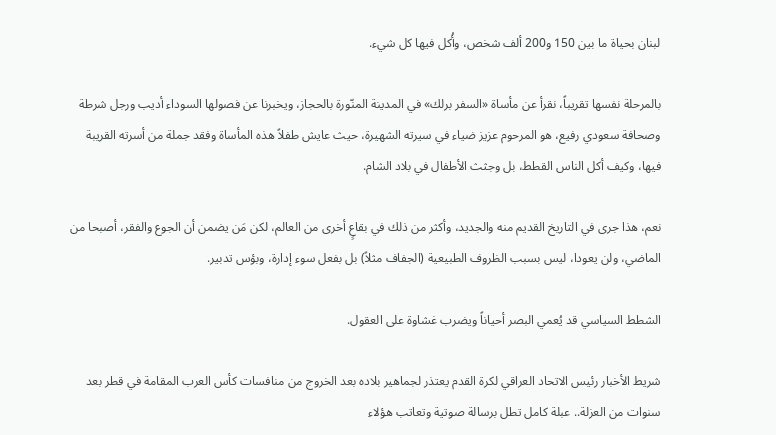لبنان بحياة ما بين 150 و200 ألف شخص، وأُكل فيها كل شيء.

بالمرحلة نفسها تقريباً، نقرأ عن مأساة «السفر برلك» في المدينة المنّورة بالحجاز، ويخبرنا عن فصولها السوداء أديب ورجل شرطة وصحافة سعودي رفيع، هو المرحوم عزيز ضياء في سيرته الشهيرة، حيث عايش طفلاً هذه المأساة وفقد جملة من أسرته القريبة فيها، وكيف أكل الناس القطط، بل وجثث الأطفال في بلاد الشام.

نعم، هذا جرى في التاريخ القديم منه والجديد، وأكثر من ذلك في بقاعٍ أخرى من العالم، لكن مَن يضمن أن الجوع والفقر، أصبحا من الماضي، ولن يعودا، ليس بسبب الظروف الطبيعية (الجفاف مثلاً) بل بفعل سوء إدارة، وبؤس تدبير.

الشطط السياسي قد يُعمي البصر أحياناً ويضرب غشاوة على العقول.

شريط الأخبار رئيس الاتحاد العراقي لكرة القدم يعتذر لجماهير بلاده بعد الخروج من منافسات كأس العرب المقامة في قطر بعد سنوات من العزلة.. عبلة كامل تطل برسالة صوتية وتعاتب هؤلاء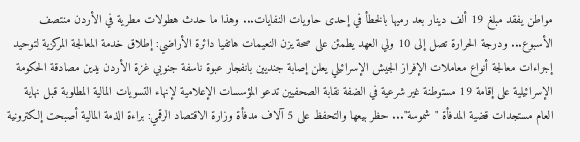مواطن يفقد مبلغ 19 ألف دينار بعد رميها بالخطأ في إحدى حاويات النفايات... وهذا ما حدث هطولات مطرية في الأردن منتصف الأسبوع... ودرجة الحرارة تصل إلى 10 ولي العهد يطمئن على صحة يزن النعيمات هاتفيا دائرة الأراضي: إطلاق خدمة المعالجة المركزية لتوحيد إجراءات معالجة أنواع معاملات الإفراز الجيش الإسرائيلي يعلن إصابة جنديين بانفجار عبوة ناسفة جنوبي غزة الأردن يدين مصادقة الحكومة الإسرائيلية على إقامة 19 مستوطنة غير شرعية في الضفة نقابة الصحفيين تدعو المؤسسات الإعلامية لإنهاء التسويات المالية المطلوبة قبل نهاية العام مستجدات قضية المدفأة "شموسة"... حظر بيعها والتحفظ على 5 آلاف مدفأة وزارة الاقتصاد الرقمي: براءة الذمة المالية أصبحت إلكترونية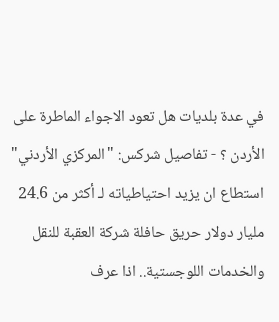في عدة بلديات هل تعود الاجواء الماطرة على الأردن ؟ - تفاصيل شركس: "المركزي الأردني" استطاع ان يزيد احتياطياته لـ أكثر من 24.6 مليار دولار حريق حافلة شركة العقبة للنقل والخدمات اللوجستية.. اذا عرف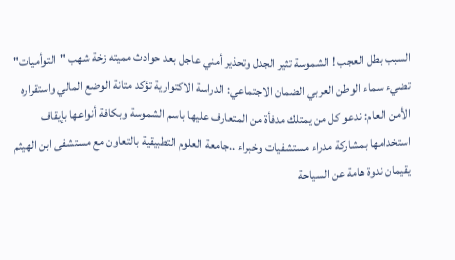السبب بطل العجب ! الشموسة تثير الجدل وتحذير أمني عاجل بعد حوادث مميته زخة شهب "التوأميات" تضيء سماء الوطن العربي الضمان الاجتماعي: الدراسة الاكتوارية تؤكد متانة الوضع المالي واستقراره الأمن العام: ندعو كل من يمتلك مدفأة من المتعارف عليها باسم الشموسة وبكافة أنواعها بإيقاف استخدامها بمشاركة مدراء مستشفيات وخبراء ..جامعة العلوم التطبيقية بالتعاون مع مستشفى ابن الهيثم يقيمان ندوة هامة عن السياحة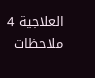العلاجية 4 ملاحظات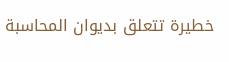خطيرة تتعلق بديوان المحاسبة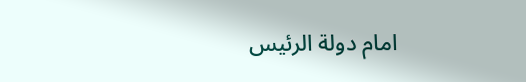امام دولة الرئيس